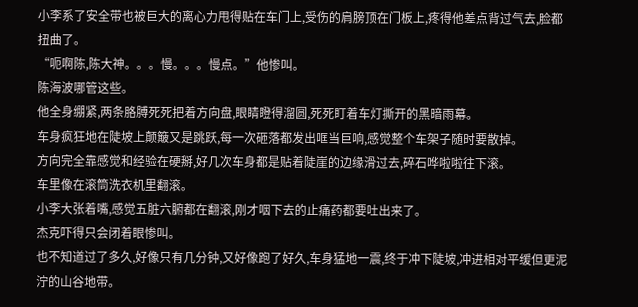小李系了安全带也被巨大的离心力甩得贴在车门上,受伤的肩膀顶在门板上,疼得他差点背过气去,脸都扭曲了。
“呃啊陈,陈大神。。。慢。。。慢点。”他惨叫。
陈海波哪管这些。
他全身绷紧,两条胳膊死死把着方向盘,眼睛瞪得溜圆,死死盯着车灯撕开的黑暗雨幕。
车身疯狂地在陡坡上颠簸又是跳跃,每一次砸落都发出哐当巨响,感觉整个车架子随时要散掉。
方向完全靠感觉和经验在硬掰,好几次车身都是贴着陡崖的边缘滑过去,碎石哗啦啦往下滚。
车里像在滚筒洗衣机里翻滚。
小李大张着嘴,感觉五脏六腑都在翻滚,刚才咽下去的止痛药都要吐出来了。
杰克吓得只会闭着眼惨叫。
也不知道过了多久,好像只有几分钟,又好像跑了好久,车身猛地一震,终于冲下陡坡,冲进相对平缓但更泥泞的山谷地带。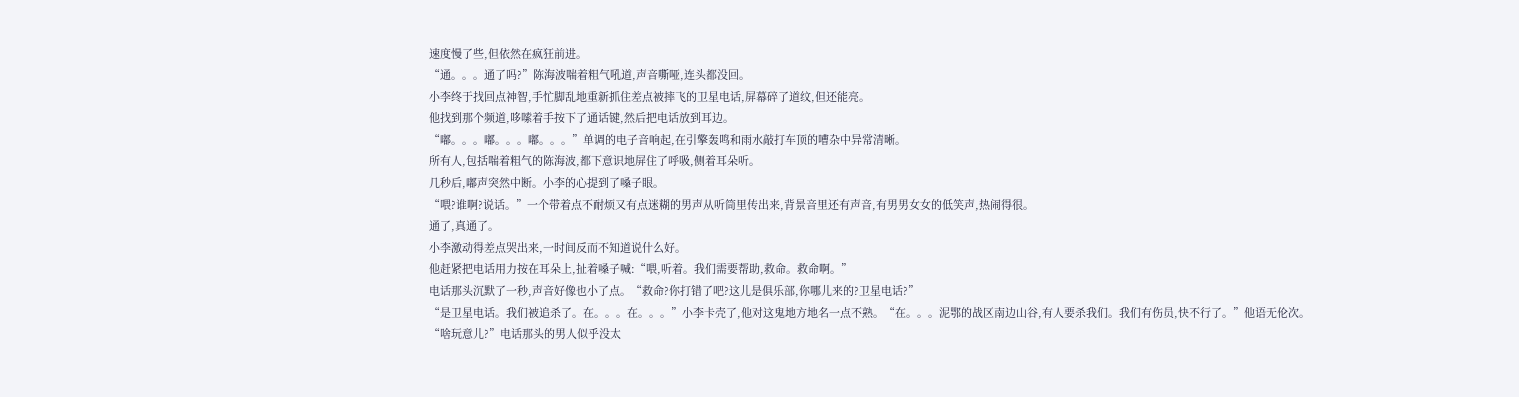速度慢了些,但依然在疯狂前进。
“通。。。通了吗?”陈海波喘着粗气吼道,声音嘶哑,连头都没回。
小李终于找回点神智,手忙脚乱地重新抓住差点被摔飞的卫星电话,屏幕碎了道纹,但还能亮。
他找到那个频道,哆嗦着手按下了通话键,然后把电话放到耳边。
“嘟。。。嘟。。。嘟。。。”单调的电子音响起,在引擎轰鸣和雨水敲打车顶的嘈杂中异常清晰。
所有人,包括喘着粗气的陈海波,都下意识地屏住了呼吸,侧着耳朵听。
几秒后,嘟声突然中断。小李的心提到了嗓子眼。
“喂?谁啊?说话。”一个带着点不耐烦又有点迷糊的男声从听筒里传出来,背景音里还有声音,有男男女女的低笑声,热闹得很。
通了,真通了。
小李激动得差点哭出来,一时间反而不知道说什么好。
他赶紧把电话用力按在耳朵上,扯着嗓子喊:“喂,听着。我们需要帮助,救命。救命啊。”
电话那头沉默了一秒,声音好像也小了点。“救命?你打错了吧?这儿是俱乐部,你哪儿来的?卫星电话?”
“是卫星电话。我们被追杀了。在。。。在。。。”小李卡壳了,他对这鬼地方地名一点不熟。“在。。。泥鄂的战区南边山谷,有人要杀我们。我们有伤员,快不行了。”他语无伦次。
“啥玩意儿?”电话那头的男人似乎没太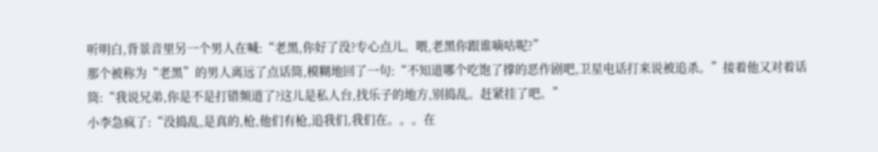听明白,背景音里另一个男人在喊:“老黑,你好了没?专心点儿。喂,老黑你跟谁嘀咕呢?”
那个被称为“老黑”的男人离远了点话筒,模糊地回了一句:“不知道哪个吃饱了撑的恶作剧吧,卫星电话打来说被追杀。”接着他又对着话筒:“我说兄弟,你是不是打错频道了?这儿是私人台,找乐子的地方,别捣乱。赶紧挂了吧。”
小李急疯了:“没捣乱,是真的,枪,他们有枪,追我们,我们在。。。在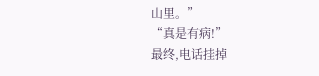山里。”
“真是有病!”
最终,电话挂掉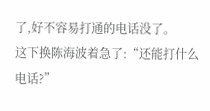了,好不容易打通的电话没了。
这下换陈海波着急了:“还能打什么电话?”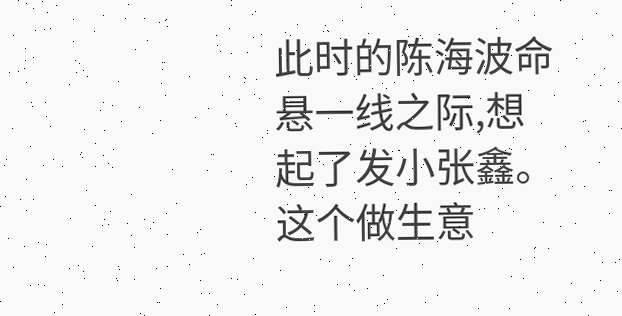此时的陈海波命悬一线之际,想起了发小张鑫。
这个做生意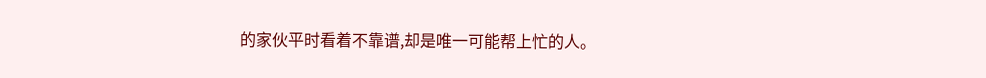的家伙平时看着不靠谱,却是唯一可能帮上忙的人。